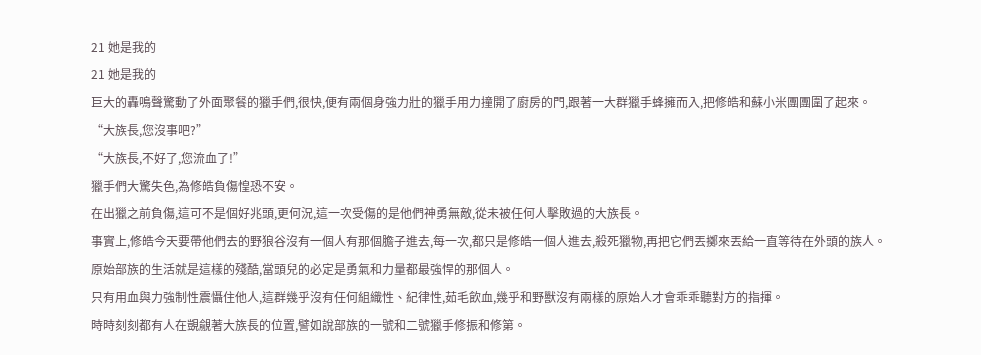21 她是我的
21 她是我的
巨大的轟鳴聲驚動了外面聚餐的獵手們,很快,便有兩個身強力壯的獵手用力撞開了廚房的門,跟著一大群獵手蜂擁而入,把修皓和蘇小米團團圍了起來。
“大族長,您沒事吧?”
“大族長,不好了,您流血了!”
獵手們大驚失色,為修皓負傷惶恐不安。
在出獵之前負傷,這可不是個好兆頭,更何況,這一次受傷的是他們神勇無敵,從未被任何人擊敗過的大族長。
事實上,修皓今天要帶他們去的野狼谷沒有一個人有那個膽子進去,每一次,都只是修皓一個人進去,殺死獵物,再把它們丟擲來丟給一直等待在外頭的族人。
原始部族的生活就是這樣的殘酷,當頭兒的必定是勇氣和力量都最強悍的那個人。
只有用血與力強制性震懾住他人,這群幾乎沒有任何組織性、紀律性,茹毛飲血,幾乎和野獸沒有兩樣的原始人才會乖乖聽對方的指揮。
時時刻刻都有人在覬覦著大族長的位置,譬如說部族的一號和二號獵手修振和修第。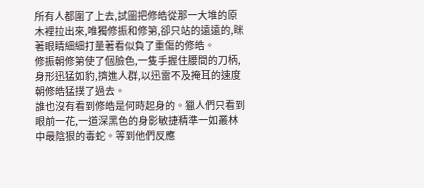所有人都圍了上去,試圖把修皓從那一大堆的原木裡拉出來,唯獨修振和修第,卻只站的遠遠的,眯著眼睛細細打量著看似負了重傷的修皓。
修振朝修第使了個臉色,一隻手握住腰間的刀柄,身形迅猛如豹,擠進人群,以迅雷不及掩耳的速度朝修皓猛撲了過去。
誰也沒有看到修皓是何時起身的。獵人們只看到眼前一花,一道深黑色的身影敏捷精準一如叢林中最陰狠的毒蛇。等到他們反應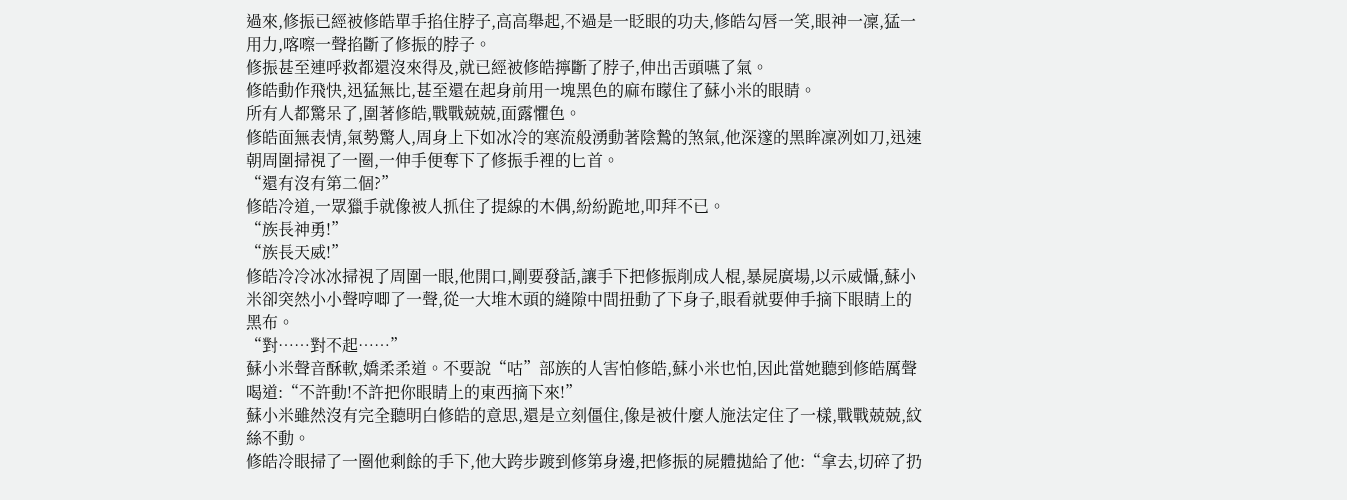過來,修振已經被修皓單手掐住脖子,高高舉起,不過是一眨眼的功夫,修皓勾唇一笑,眼神一凜,猛一用力,喀嚓一聲掐斷了修振的脖子。
修振甚至連呼救都還沒來得及,就已經被修皓擰斷了脖子,伸出舌頭嚥了氣。
修皓動作飛快,迅猛無比,甚至還在起身前用一塊黑色的麻布矇住了蘇小米的眼睛。
所有人都驚呆了,圍著修皓,戰戰兢兢,面露懼色。
修皓面無表情,氣勢驚人,周身上下如冰冷的寒流般湧動著陰鷙的煞氣,他深邃的黑眸凜冽如刀,迅速朝周圍掃視了一圈,一伸手便奪下了修振手裡的匕首。
“還有沒有第二個?”
修皓冷道,一眾獵手就像被人抓住了提線的木偶,紛紛跪地,叩拜不已。
“族長神勇!”
“族長天威!”
修皓冷冷冰冰掃視了周圍一眼,他開口,剛要發話,讓手下把修振削成人棍,暴屍廣場,以示威懾,蘇小米卻突然小小聲哼唧了一聲,從一大堆木頭的縫隙中間扭動了下身子,眼看就要伸手摘下眼睛上的黑布。
“對……對不起……”
蘇小米聲音酥軟,嬌柔柔道。不要說“咕”部族的人害怕修皓,蘇小米也怕,因此當她聽到修皓厲聲喝道:“不許動!不許把你眼睛上的東西摘下來!”
蘇小米雖然沒有完全聽明白修皓的意思,還是立刻僵住,像是被什麼人施法定住了一樣,戰戰兢兢,紋絲不動。
修皓冷眼掃了一圈他剩餘的手下,他大跨步踱到修第身邊,把修振的屍體拋給了他:“拿去,切碎了扔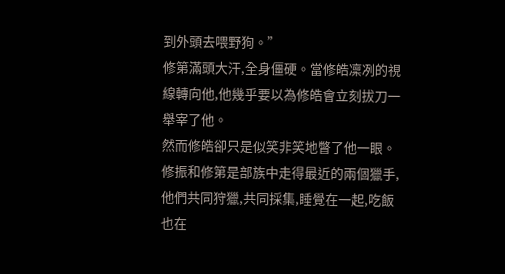到外頭去喂野狗。”
修第滿頭大汗,全身僵硬。當修皓凜冽的視線轉向他,他幾乎要以為修皓會立刻拔刀一舉宰了他。
然而修皓卻只是似笑非笑地瞥了他一眼。
修振和修第是部族中走得最近的兩個獵手,他們共同狩獵,共同採集,睡覺在一起,吃飯也在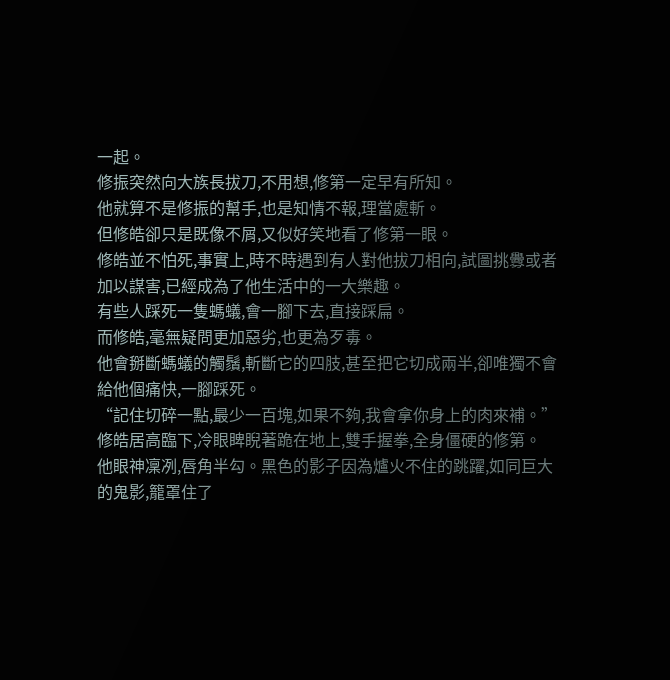一起。
修振突然向大族長拔刀,不用想,修第一定早有所知。
他就算不是修振的幫手,也是知情不報,理當處斬。
但修皓卻只是既像不屑,又似好笑地看了修第一眼。
修皓並不怕死,事實上,時不時遇到有人對他拔刀相向,試圖挑釁或者加以謀害,已經成為了他生活中的一大樂趣。
有些人踩死一隻螞蟻,會一腳下去,直接踩扁。
而修皓,毫無疑問更加惡劣,也更為歹毒。
他會掰斷螞蟻的觸鬚,斬斷它的四肢,甚至把它切成兩半,卻唯獨不會給他個痛快,一腳踩死。
“記住切碎一點,最少一百塊,如果不夠,我會拿你身上的肉來補。”
修皓居高臨下,冷眼睥睨著跪在地上,雙手握拳,全身僵硬的修第。
他眼神凜冽,唇角半勾。黑色的影子因為爐火不住的跳躍,如同巨大的鬼影,籠罩住了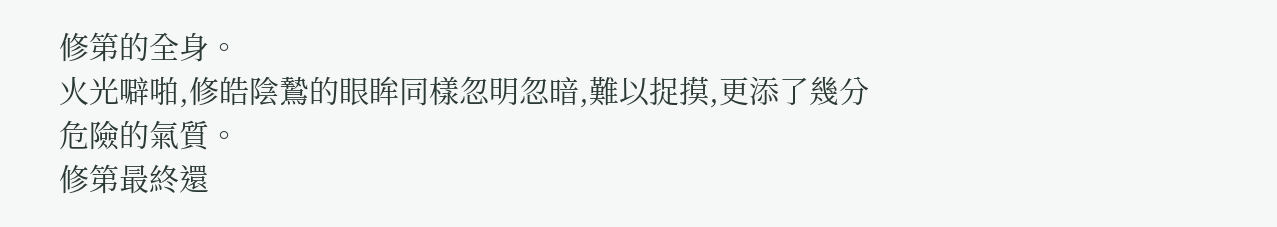修第的全身。
火光噼啪,修皓陰鷙的眼眸同樣忽明忽暗,難以捉摸,更添了幾分危險的氣質。
修第最終還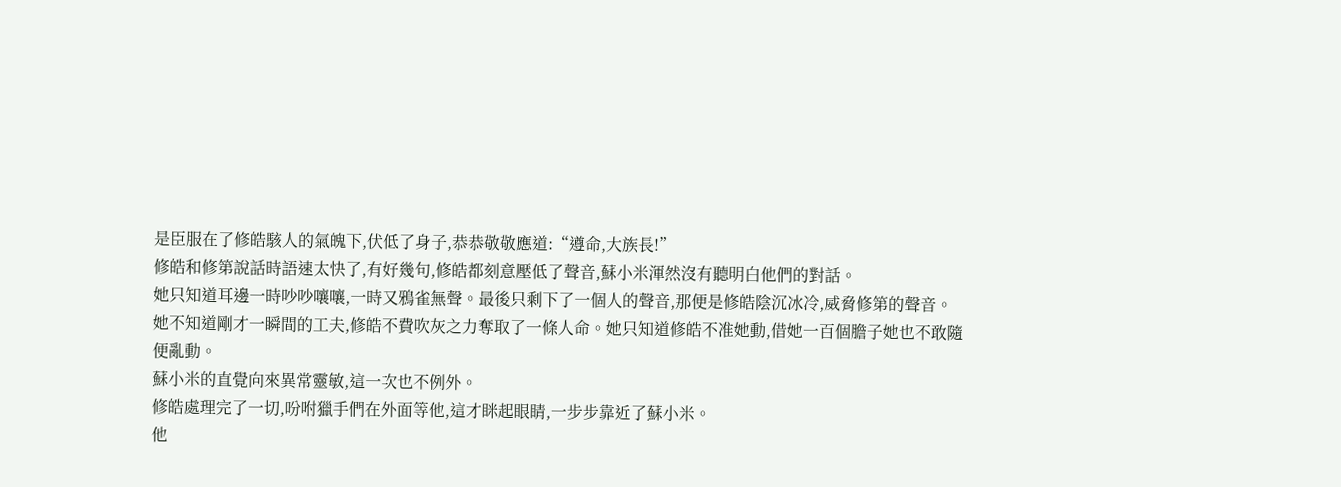是臣服在了修皓駭人的氣魄下,伏低了身子,恭恭敬敬應道:“遵命,大族長!”
修皓和修第說話時語速太快了,有好幾句,修皓都刻意壓低了聲音,蘇小米渾然沒有聽明白他們的對話。
她只知道耳邊一時吵吵嚷嚷,一時又鴉雀無聲。最後只剩下了一個人的聲音,那便是修皓陰沉冰冷,威脅修第的聲音。
她不知道剛才一瞬間的工夫,修皓不費吹灰之力奪取了一條人命。她只知道修皓不准她動,借她一百個膽子她也不敢隨便亂動。
蘇小米的直覺向來異常靈敏,這一次也不例外。
修皓處理完了一切,吩咐獵手們在外面等他,這才眯起眼睛,一步步靠近了蘇小米。
他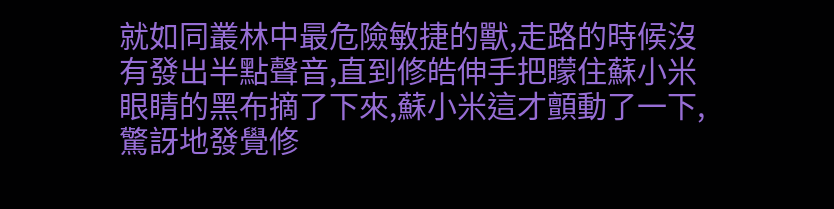就如同叢林中最危險敏捷的獸,走路的時候沒有發出半點聲音,直到修皓伸手把矇住蘇小米眼睛的黑布摘了下來,蘇小米這才顫動了一下,驚訝地發覺修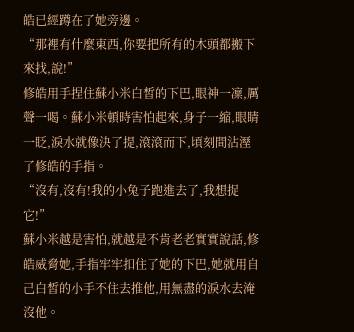皓已經蹲在了她旁邊。
“那裡有什麼東西,你要把所有的木頭都搬下來找,說!”
修皓用手捏住蘇小米白皙的下巴,眼神一凜,厲聲一喝。蘇小米頓時害怕起來,身子一縮,眼睛一眨,淚水就像決了提,滾滾而下,頃刻間沾溼了修皓的手指。
“沒有,沒有!我的小兔子跑進去了,我想捉它!”
蘇小米越是害怕,就越是不肯老老實實說話,修皓威脅她,手指牢牢扣住了她的下巴,她就用自己白皙的小手不住去推他,用無盡的淚水去淹沒他。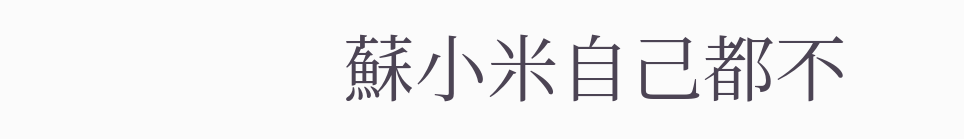蘇小米自己都不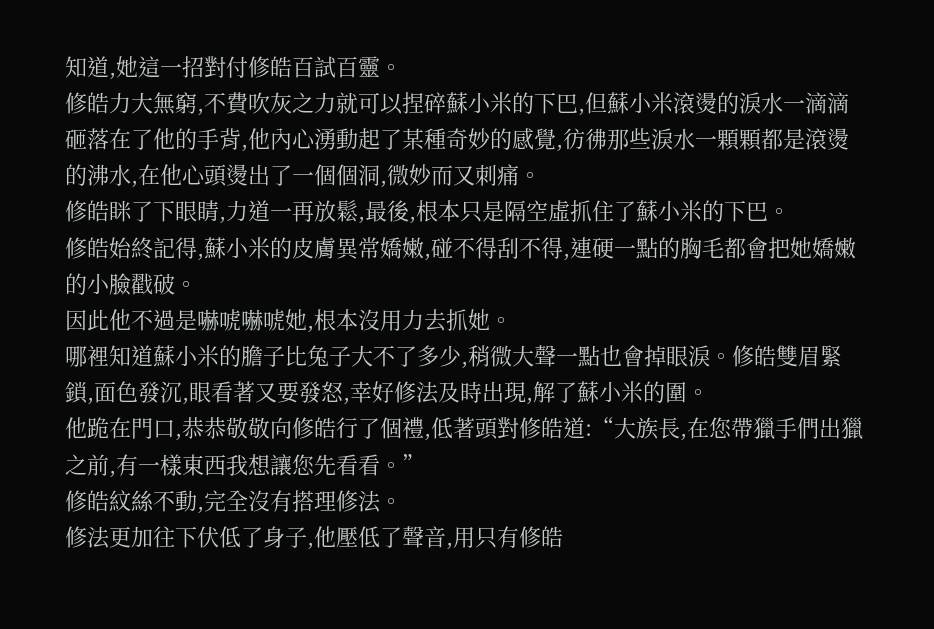知道,她這一招對付修皓百試百靈。
修皓力大無窮,不費吹灰之力就可以捏碎蘇小米的下巴,但蘇小米滾燙的淚水一滴滴砸落在了他的手背,他內心湧動起了某種奇妙的感覺,彷彿那些淚水一顆顆都是滾燙的沸水,在他心頭燙出了一個個洞,微妙而又刺痛。
修皓眯了下眼睛,力道一再放鬆,最後,根本只是隔空虛抓住了蘇小米的下巴。
修皓始終記得,蘇小米的皮膚異常嬌嫩,碰不得刮不得,連硬一點的胸毛都會把她嬌嫩的小臉戳破。
因此他不過是嚇唬嚇唬她,根本沒用力去抓她。
哪裡知道蘇小米的膽子比兔子大不了多少,稍微大聲一點也會掉眼淚。修皓雙眉緊鎖,面色發沉,眼看著又要發怒,幸好修法及時出現,解了蘇小米的圍。
他跪在門口,恭恭敬敬向修皓行了個禮,低著頭對修皓道:“大族長,在您帶獵手們出獵之前,有一樣東西我想讓您先看看。”
修皓紋絲不動,完全沒有搭理修法。
修法更加往下伏低了身子,他壓低了聲音,用只有修皓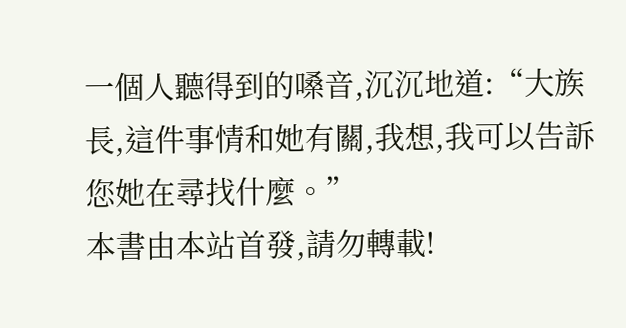一個人聽得到的嗓音,沉沉地道:“大族長,這件事情和她有關,我想,我可以告訴您她在尋找什麼。”
本書由本站首發,請勿轉載!